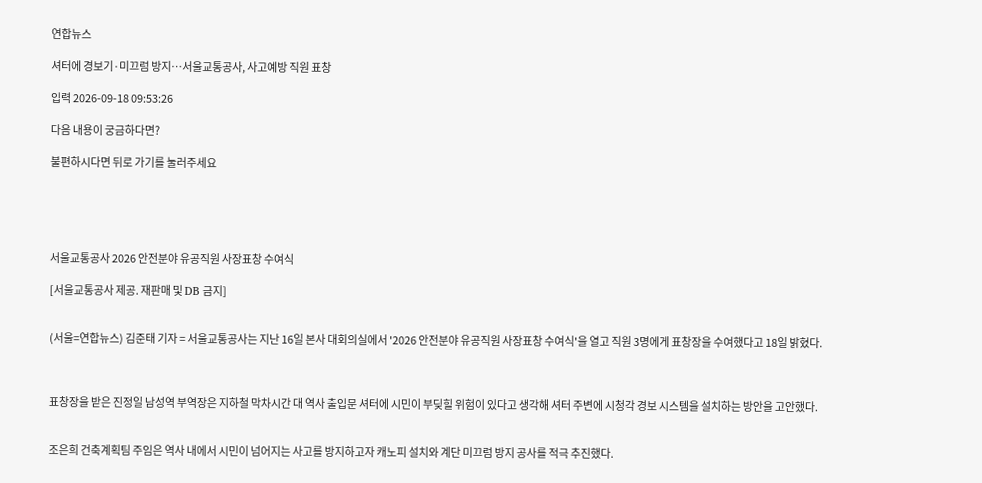연합뉴스

셔터에 경보기·미끄럼 방지…서울교통공사, 사고예방 직원 표창

입력 2026-09-18 09:53:26

다음 내용이 궁금하다면?

불편하시다면 뒤로 가기를 눌러주세요





서울교통공사 2026 안전분야 유공직원 사장표창 수여식

[서울교통공사 제공. 재판매 및 DB 금지]


(서울=연합뉴스) 김준태 기자 = 서울교통공사는 지난 16일 본사 대회의실에서 '2026 안전분야 유공직원 사장표창 수여식'을 열고 직원 3명에게 표창장을 수여했다고 18일 밝혔다.



표창장을 받은 진정일 남성역 부역장은 지하철 막차시간 대 역사 출입문 셔터에 시민이 부딪힐 위험이 있다고 생각해 셔터 주변에 시청각 경보 시스템을 설치하는 방안을 고안했다.


조은희 건축계획팀 주임은 역사 내에서 시민이 넘어지는 사고를 방지하고자 캐노피 설치와 계단 미끄럼 방지 공사를 적극 추진했다.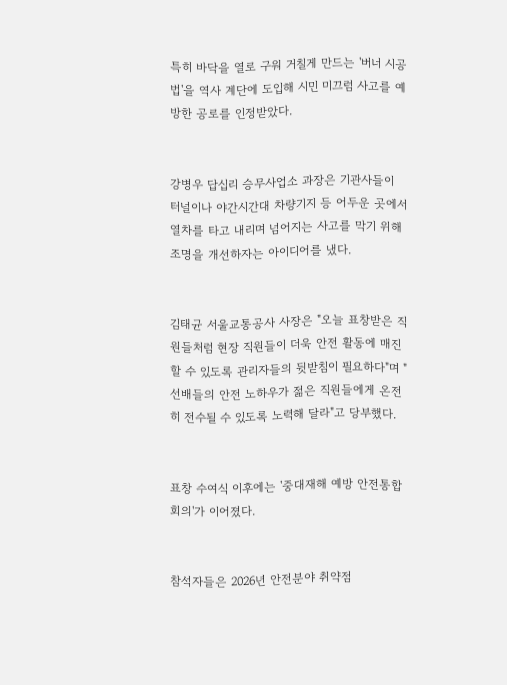특히 바닥을 열로 구워 거칠게 만드는 '버너 시공법'을 역사 계단에 도입해 시민 미끄럼 사고를 예방한 공로를 인정받았다.


강병우 답십리 승무사업소 과장은 기관사들이 터널이나 야간시간대 차량기지 등 어두운 곳에서 열차를 타고 내리며 넘어지는 사고를 막기 위해 조명을 개선하자는 아이디어를 냈다.


김태균 서울교통공사 사장은 "오늘 표창받은 직원들처럼 현장 직원들이 더욱 안전 활동에 매진할 수 있도록 관리자들의 뒷받침이 필요하다"며 "선배들의 안전 노하우가 젊은 직원들에게 온전히 전수될 수 있도록 노력해 달라"고 당부했다.


표창 수여식 이후에는 '중대재해 예방 안전통합회의'가 이어졌다.


참석자들은 2026년 안전분야 취약점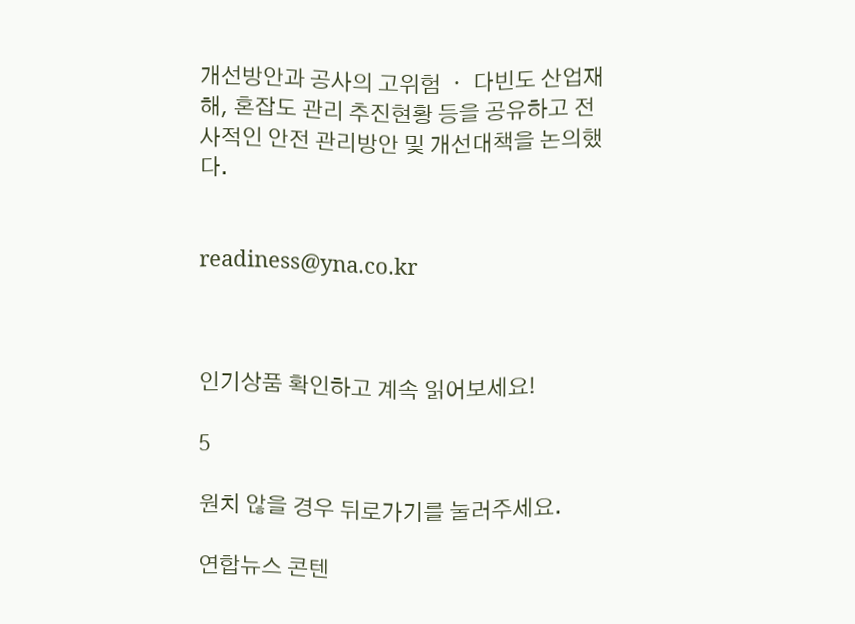개선방안과 공사의 고위험 ㆍ 다빈도 산업재해, 혼잡도 관리 추진현황 등을 공유하고 전사적인 안전 관리방안 및 개선대책을 논의했다.


readiness@yna.co.kr



인기상품 확인하고 계속 읽어보세요!

5

원치 않을 경우 뒤로가기를 눌러주세요.

연합뉴스 콘텐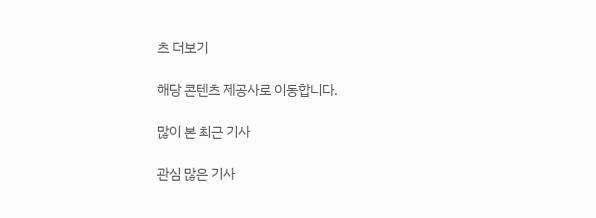츠 더보기

해당 콘텐츠 제공사로 이동합니다.

많이 본 최근 기사

관심 많은 기사